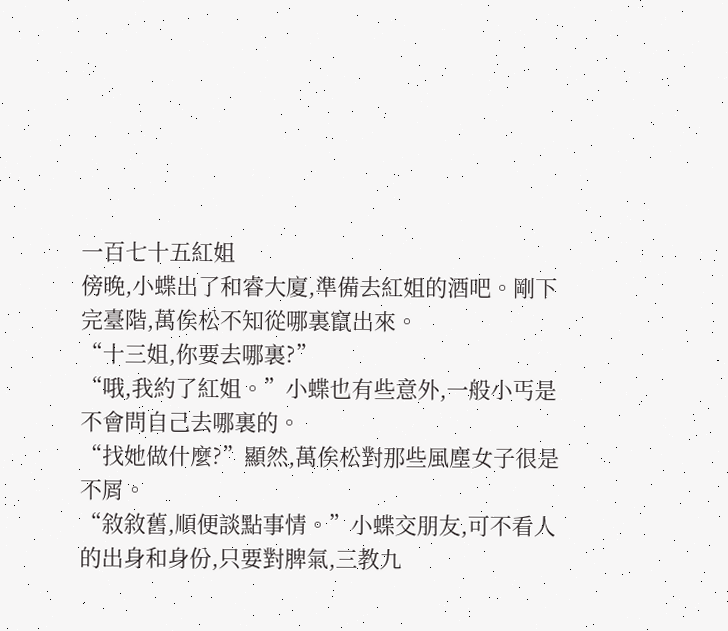一百七十五紅姐
傍晚,小蝶出了和睿大廈,準備去紅姐的酒吧。剛下完臺階,萬俟松不知從哪裏竄出來。
“十三姐,你要去哪裏?”
“哦,我約了紅姐。”小蝶也有些意外,一般小丐是不會問自己去哪裏的。
“找她做什麼?”顯然,萬俟松對那些風塵女子很是不屑。
“敘敘舊,順便談點事情。”小蝶交朋友,可不看人的出身和身份,只要對脾氣,三教九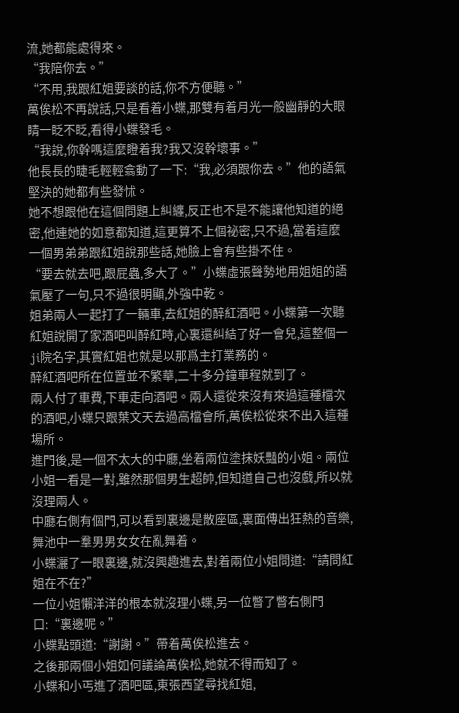流,她都能處得來。
“我陪你去。”
“不用,我跟紅姐要談的話,你不方便聽。”
萬俟松不再說話,只是看着小蝶,那雙有着月光一般幽靜的大眼睛一眨不眨,看得小蝶發毛。
“我說,你幹嗎這麼瞪着我?我又沒幹壞事。”
他長長的睫毛輕輕翕動了一下:“我,必須跟你去。”他的語氣堅決的她都有些發怵。
她不想跟他在這個問題上糾纏,反正也不是不能讓他知道的絕密,他連她的如意都知道,這更算不上個祕密,只不過,當着這麼一個男弟弟跟紅姐說那些話,她臉上會有些掛不住。
“要去就去吧,跟屁蟲,多大了。”小蝶虛張聲勢地用姐姐的語氣壓了一句,只不過很明顯,外強中乾。
姐弟兩人一起打了一輛車,去紅姐的醉紅酒吧。小蝶第一次聽紅姐說開了家酒吧叫醉紅時,心裏還糾結了好一會兒,這整個一ji院名字,其實紅姐也就是以那爲主打業務的。
醉紅酒吧所在位置並不繁華,二十多分鐘車程就到了。
兩人付了車費,下車走向酒吧。兩人還從來沒有來過這種檔次的酒吧,小蝶只跟葉文天去過高檔會所,萬俟松從來不出入這種場所。
進門後,是一個不太大的中廳,坐着兩位塗抹妖豔的小姐。兩位小姐一看是一對,雖然那個男生超帥,但知道自己也沒戲,所以就沒理兩人。
中廳右側有個門,可以看到裏邊是散座區,裏面傳出狂熱的音樂,舞池中一羣男男女女在亂舞着。
小蝶灑了一眼裏邊,就沒興趣進去,對着兩位小姐問道:“請問紅姐在不在?”
一位小姐懶洋洋的根本就沒理小蝶,另一位瞥了瞥右側門口:“裏邊呢。”
小蝶點頭道:“謝謝。”帶着萬俟松進去。
之後那兩個小姐如何議論萬俟松,她就不得而知了。
小蝶和小丐進了酒吧區,東張西望尋找紅姐,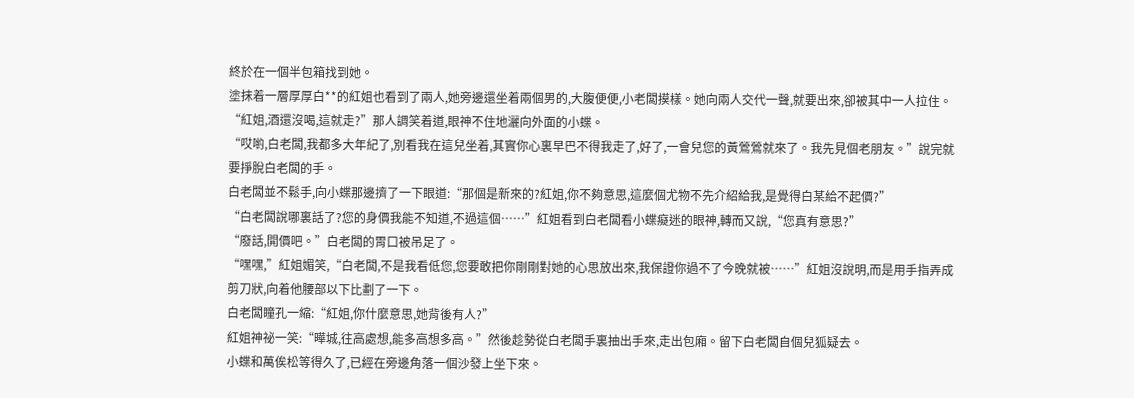終於在一個半包箱找到她。
塗抹着一層厚厚白**的紅姐也看到了兩人,她旁邊還坐着兩個男的,大腹便便,小老闆摸樣。她向兩人交代一聲,就要出來,卻被其中一人拉住。
“紅姐,酒還沒喝,這就走?”那人調笑着道,眼神不住地灑向外面的小蝶。
“哎喲,白老闆,我都多大年紀了,別看我在這兒坐着,其實你心裏早巴不得我走了,好了,一會兒您的黃鶯鶯就來了。我先見個老朋友。”說完就要掙脫白老闆的手。
白老闆並不鬆手,向小蝶那邊擠了一下眼道:“那個是新來的?紅姐,你不夠意思,這麼個尤物不先介紹給我,是覺得白某給不起價?”
“白老闆說哪裏話了?您的身價我能不知道,不過這個……”紅姐看到白老闆看小蝶癡迷的眼神,轉而又說,“您真有意思?”
“廢話,開價吧。”白老闆的胃口被吊足了。
“嘿嘿,”紅姐媚笑,“白老闆,不是我看低您,您要敢把你剛剛對她的心思放出來,我保證你過不了今晚就被……”紅姐沒說明,而是用手指弄成剪刀狀,向着他腰部以下比劃了一下。
白老闆瞳孔一縮:“紅姐,你什麼意思,她背後有人?”
紅姐神祕一笑:“曄城,往高處想,能多高想多高。”然後趁勢從白老闆手裏抽出手來,走出包廂。留下白老闆自個兒狐疑去。
小蝶和萬俟松等得久了,已經在旁邊角落一個沙發上坐下來。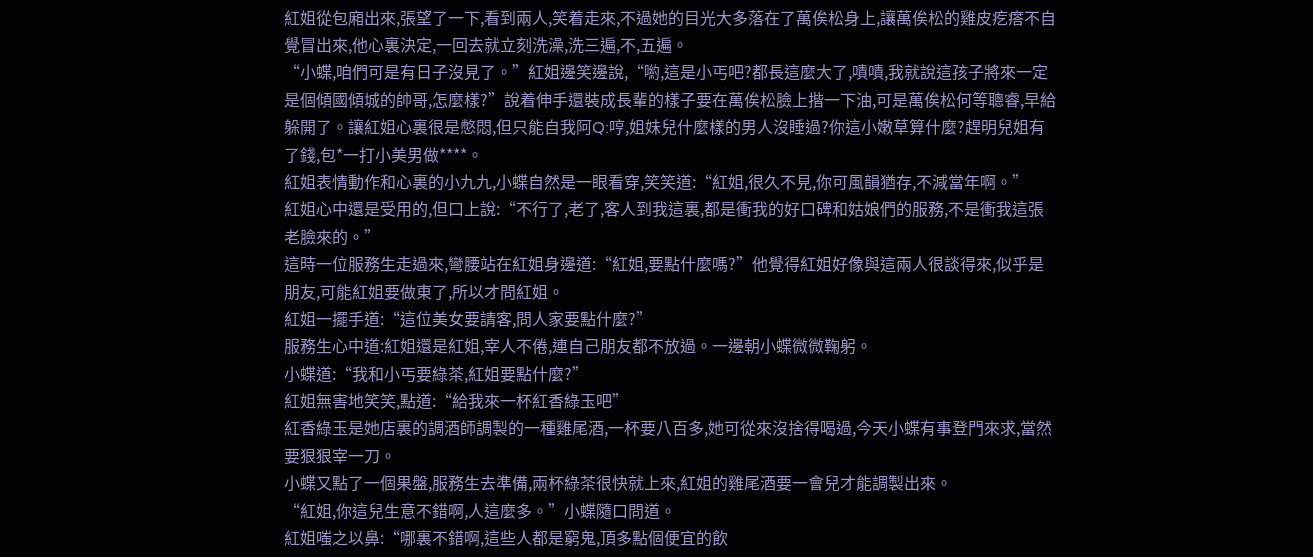紅姐從包廂出來,張望了一下,看到兩人,笑着走來,不過她的目光大多落在了萬俟松身上,讓萬俟松的雞皮疙瘩不自覺冒出來,他心裏決定,一回去就立刻洗澡,洗三遍,不,五遍。
“小蝶,咱們可是有日子沒見了。”紅姐邊笑邊說,“喲,這是小丐吧?都長這麼大了,嘖嘖,我就說這孩子將來一定是個傾國傾城的帥哥,怎麼樣?”說着伸手還裝成長輩的樣子要在萬俟松臉上揩一下油,可是萬俟松何等聰睿,早給躲開了。讓紅姐心裏很是憋悶,但只能自我阿Q:哼,姐妹兒什麼樣的男人沒睡過?你這小嫩草算什麼?趕明兒姐有了錢,包*一打小美男做****。
紅姐表情動作和心裏的小九九,小蝶自然是一眼看穿,笑笑道:“紅姐,很久不見,你可風韻猶存,不減當年啊。”
紅姐心中還是受用的,但口上說:“不行了,老了,客人到我這裏,都是衝我的好口碑和姑娘們的服務,不是衝我這張老臉來的。”
這時一位服務生走過來,彎腰站在紅姐身邊道:“紅姐,要點什麼嗎?”他覺得紅姐好像與這兩人很談得來,似乎是朋友,可能紅姐要做東了,所以才問紅姐。
紅姐一擺手道:“這位美女要請客,問人家要點什麼?”
服務生心中道:紅姐還是紅姐,宰人不倦,連自己朋友都不放過。一邊朝小蝶微微鞠躬。
小蝶道:“我和小丐要綠茶,紅姐要點什麼?”
紅姐無害地笑笑,點道:“給我來一杯紅香綠玉吧”
紅香綠玉是她店裏的調酒師調製的一種雞尾酒,一杯要八百多,她可從來沒捨得喝過,今天小蝶有事登門來求,當然要狠狠宰一刀。
小蝶又點了一個果盤,服務生去準備,兩杯綠茶很快就上來,紅姐的雞尾酒要一會兒才能調製出來。
“紅姐,你這兒生意不錯啊,人這麼多。”小蝶隨口問道。
紅姐嗤之以鼻:“哪裏不錯啊,這些人都是窮鬼,頂多點個便宜的飲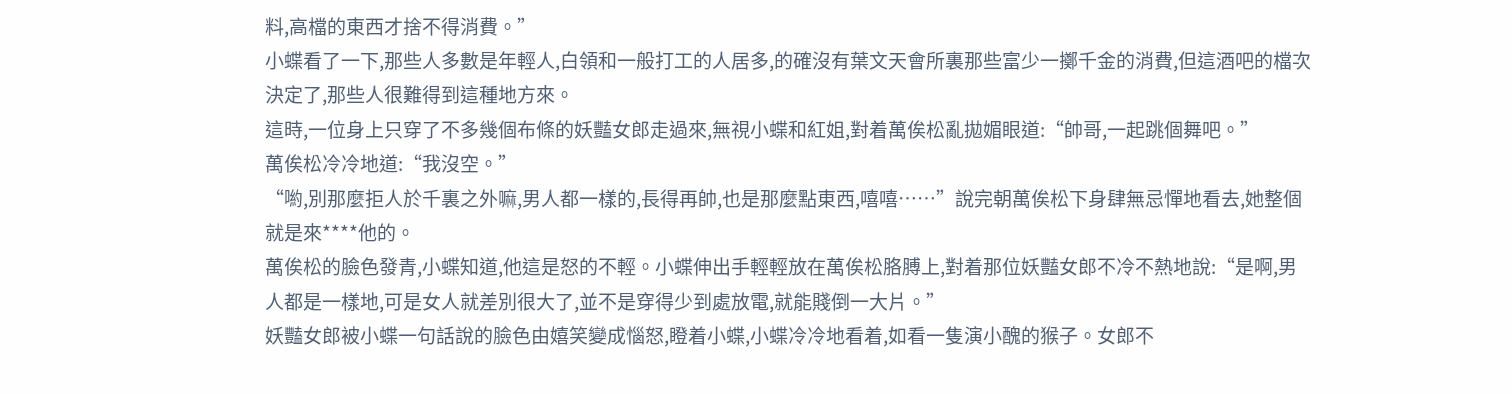料,高檔的東西才捨不得消費。”
小蝶看了一下,那些人多數是年輕人,白領和一般打工的人居多,的確沒有葉文天會所裏那些富少一擲千金的消費,但這酒吧的檔次決定了,那些人很難得到這種地方來。
這時,一位身上只穿了不多幾個布條的妖豔女郎走過來,無視小蝶和紅姐,對着萬俟松亂拋媚眼道:“帥哥,一起跳個舞吧。”
萬俟松冷冷地道:“我沒空。”
“喲,別那麼拒人於千裏之外嘛,男人都一樣的,長得再帥,也是那麼點東西,嘻嘻……”說完朝萬俟松下身肆無忌憚地看去,她整個就是來****他的。
萬俟松的臉色發青,小蝶知道,他這是怒的不輕。小蝶伸出手輕輕放在萬俟松胳膊上,對着那位妖豔女郎不冷不熱地說:“是啊,男人都是一樣地,可是女人就差別很大了,並不是穿得少到處放電,就能賤倒一大片。”
妖豔女郎被小蝶一句話說的臉色由嬉笑變成惱怒,瞪着小蝶,小蝶冷冷地看着,如看一隻演小醜的猴子。女郎不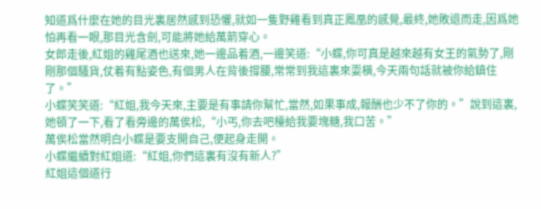知道爲什麼在她的目光裏居然感到恐懼,就如一隻野雞看到真正鳳凰的感覺,最終,她敗退而走,因爲她怕再看一眼,那目光含劍,可能將她給萬箭穿心。
女郎走後,紅姐的雞尾酒也送來,她一邊品着酒,一邊笑道:“小蝶,你可真是越來越有女王的氣勢了,剛剛那個騷貨,仗着有點姿色,有個男人在背後撐腰,常常到我這裏來耍橫,今天兩句話就被你給鎮住了。”
小蝶笑笑道:“紅姐,我今天來,主要是有事請你幫忙,當然,如果事成,報酬也少不了你的。”說到這裏,她頓了一下,看了看旁邊的萬俟松,“小丐,你去吧檯給我要塊糖,我口苦。”
萬俟松當然明白小蝶是要支開自己,便起身走開。
小蝶繼續對紅姐道:“紅姐,你們這裏有沒有新人?”
紅姐這個道行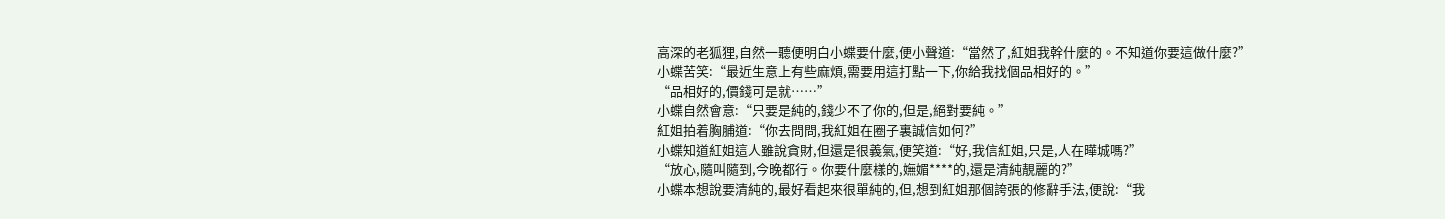高深的老狐狸,自然一聽便明白小蝶要什麼,便小聲道:“當然了,紅姐我幹什麼的。不知道你要這做什麼?”
小蝶苦笑:“最近生意上有些麻煩,需要用這打點一下,你給我找個品相好的。”
“品相好的,價錢可是就……”
小蝶自然會意:“只要是純的,錢少不了你的,但是,絕對要純。”
紅姐拍着胸脯道:“你去問問,我紅姐在圈子裏誠信如何?”
小蝶知道紅姐這人雖說貪財,但還是很義氣,便笑道:“好,我信紅姐,只是,人在曄城嗎?”
“放心,隨叫隨到,今晚都行。你要什麼樣的,嫵媚****的,還是清純靚麗的?”
小蝶本想說要清純的,最好看起來很單純的,但,想到紅姐那個誇張的修辭手法,便說:“我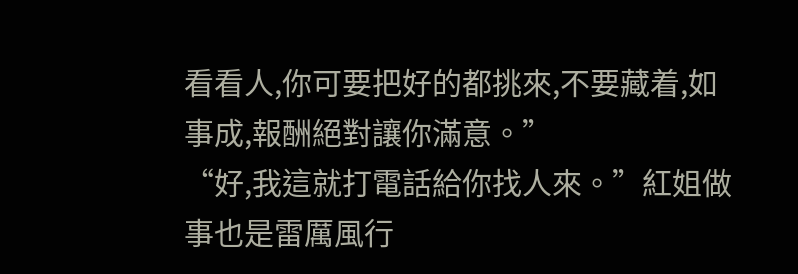看看人,你可要把好的都挑來,不要藏着,如事成,報酬絕對讓你滿意。”
“好,我這就打電話給你找人來。”紅姐做事也是雷厲風行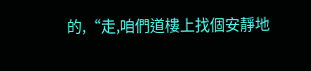的,“走,咱們道樓上找個安靜地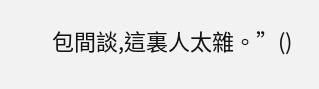包間談,這裏人太雜。”()